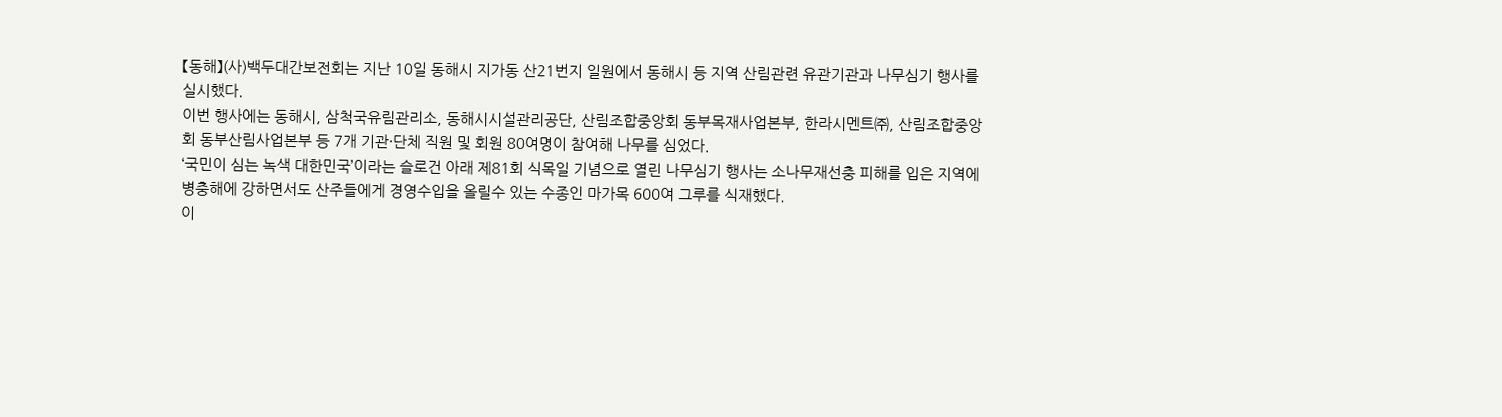【동해】(사)백두대간보전회는 지난 10일 동해시 지가동 산21번지 일원에서 동해시 등 지역 산림관련 유관기관과 나무심기 행사를 실시했다.
이번 행사에는 동해시, 삼척국유림관리소, 동해시시설관리공단, 산림조합중앙회 동부목재사업본부, 한라시멘트㈜, 산림조합중앙회 동부산림사업본부 등 7개 기관·단체 직원 및 회원 80여명이 참여해 나무를 심었다.
‘국민이 심는 녹색 대한민국’이라는 슬로건 아래 제81회 식목일 기념으로 열린 나무심기 행사는 소나무재선충 피해를 입은 지역에 병충해에 강하면서도 산주들에게 경영수입을 올릴수 있는 수종인 마가목 600여 그루를 식재했다.
이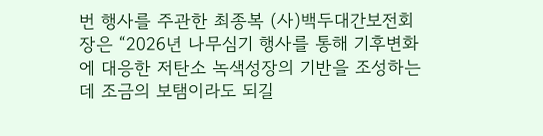번 행사를 주관한 최종복 (사)백두대간보전회장은 “2026년 나무심기 행사를 통해 기후변화에 대응한 저탄소 녹색성장의 기반을 조성하는데 조금의 보탬이라도 되길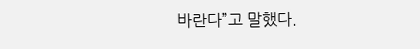바란다”고 말했다.